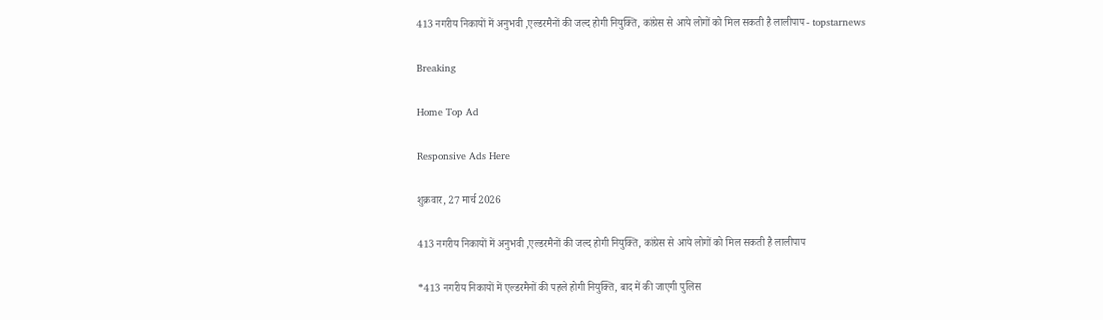413 नगरीय निकायों में अनुभवी ,एल्डरमैनों की जल्द होगी नियुक्ति, कांग्रेस से आये लोगों को मिल सकती है लालीपाप - topstarnews

Breaking

Home Top Ad

Responsive Ads Here

शुक्रवार, 27 मार्च 2026

413 नगरीय निकायों में अनुभवी ,एल्डरमैनों की जल्द होगी नियुक्ति, कांग्रेस से आये लोगों को मिल सकती है लालीपाप

*413 नगरीय निकायों में एल्डरमैनों की पहले होगी नियुक्ति, बाद में की जाएगी पुलिस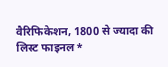वैरिफिकेशन, 1800 से ज्यादा की लिस्ट फाइनल*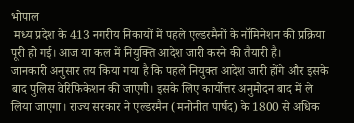भोपाल
 मध्य प्रदेश के 413 नगरीय निकायों में पहले एल्डरमैनों के नॉमिनेशन की प्रक्रिया पूरी हो गई। आज या कल में नियुक्ति आदेश जारी करने की तैयारी है।
जानकारी अनुसार तय किया गया है कि पहले नियुक्त आदेश जारी होंगे और इसके बाद पुलिस वेरिफिकेशन की जाएगी। इसके लिए कार्योत्तर अनुमोदन बाद में ले लिया जाएगा। राज्य सरकार ने एल्डरमैन (मनोनीत पार्षद) के 1800 से अधिक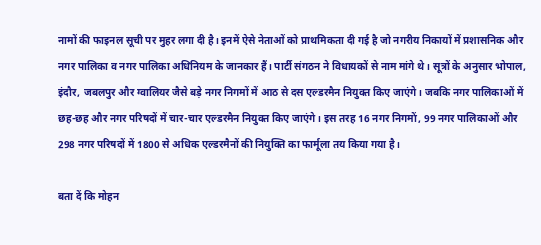नामों की फाइनल सूची पर मुहर लगा दी है। इनमें ऐसे नेताओं को प्राथमिकता दी गई है जो नगरीय निकायों में प्रशासनिक और नगर पालिका व नगर पालिका अधिनियम के जानकार हैं। पार्टी संगठन ने विधायकों से नाम मांगे थे। सूत्रों के अनुसार भोपाल, इंदौर, जबलपुर और ग्वालियर जैसे बड़े नगर निगमों में आठ से दस एल्डरमैन नियुक्त किए जाएंगे। जबकि नगर पालिकाओं में छह-छह और नगर परिषदों में चार-चार एल्डरमैन नियुक्त किए जाएंगे। इस तरह 16 नगर निगमों, 99 नगर पालिकाओं और 298 नगर परिषदों में 1800 से अधिक एल्डरमैनों की नियुक्ति का फार्मूला तय किया गया है।

बता दें कि मोहन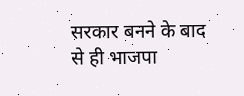सरकार बनने के बाद से ही भाजपा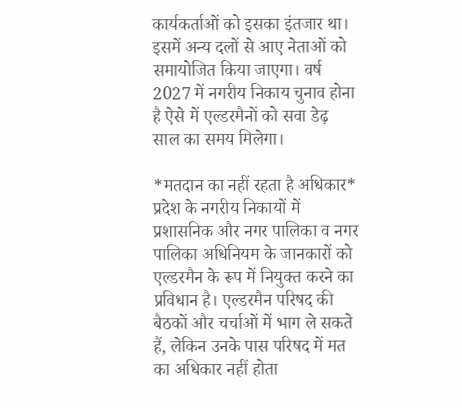कार्यकर्ताओं को इसका इंतजार था। इसमें अन्य दलों से आए नेताओं को समायोजित किया जाएगा। वर्ष 2027 में नगरीय निकाय चुनाव होना है ऐसे में एल्डरमैनों को सवा डेढ़ साल का समय मिलेगा।

*मतदान का नहीं रहता है अधिकार*
प्रदेश के नगरीय निकायों में प्रशासनिक और नगर पालिका व नगर पालिका अधिनियम के जानकारों को एल्डरमैन के रूप में नियुक्त करने का प्रविधान है। एल्डरमैन परिषद की बैठकों और चर्चाओं में भाग ले सकते हैं, लेकिन उनके पास परिषद में मत का अधिकार नहीं होता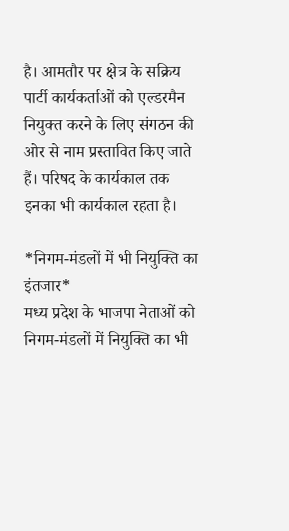है। आमतौर पर क्षेत्र के सक्रिय पार्टी कार्यकर्ताओं को एल्डरमैन नियुक्त करने के लिए संगठन की ओर से नाम प्रस्तावित किए जाते हैं। परिषद के कार्यकाल तक इनका भी कार्यकाल रहता है।

*निगम-मंडलों में भी नियुक्ति का इंतजार*
मध्य प्रदेश के भाजपा नेताओं को निगम-मंडलों में नियुक्ति का भी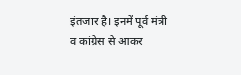इंतजार है। इनमें पूर्व मंत्री व कांग्रेस से आकर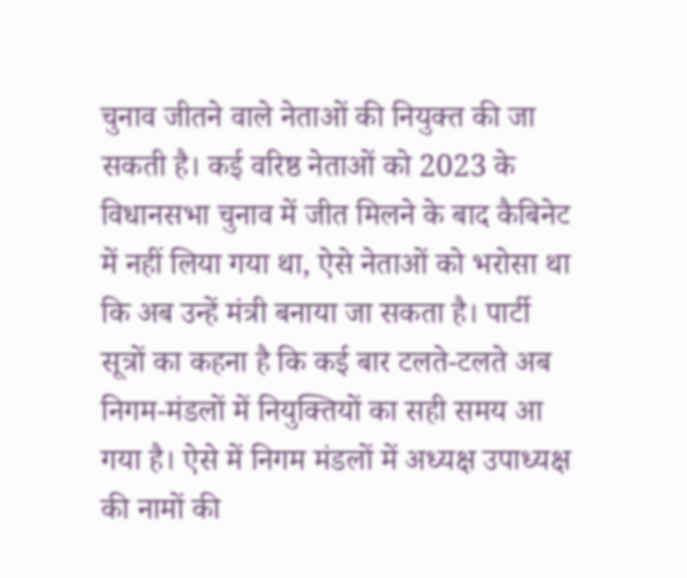चुनाव जीतने वाले नेताओं की नियुक्त की जा सकती है। कई वरिष्ठ नेताओं को 2023 के विधानसभा चुनाव में जीत मिलने के बाद कैबिनेट में नहीं लिया गया था, ऐसे नेताओं को भरोसा था कि अब उन्हें मंत्री बनाया जा सकता है। पार्टी सूत्रों का कहना है कि कई बार टलते-टलते अब निगम-मंडलों में नियुक्तियों का सही समय आ गया है। ऐसे में निगम मंडलों में अध्यक्ष उपाध्यक्ष की नामों की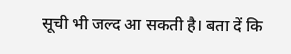सूची भी जल्द आ सकती है। बता दें कि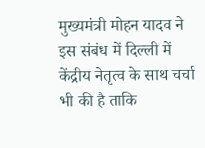मुख्यमंत्री मोहन यादव ने इस संबंध में दिल्ली में केंद्रीय नेतृत्व के साथ चर्चा भी की है ताकि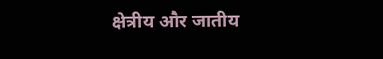क्षेत्रीय और जातीय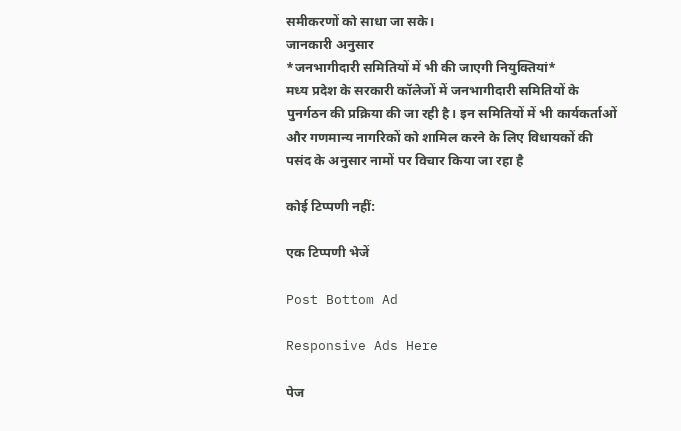समीकरणों को साधा जा सके।
जानकारी अनुसार
*जनभागीदारी समितियों में भी की जाएगी नियुक्तियां*
मध्य प्रदेश के सरकारी कॉलेजों में जनभागीदारी समितियों के पुनर्गठन की प्रक्रिया की जा रही है। इन समितियों में भी कार्यकर्ताओं और गणमान्य नागरिकों को शामिल करने के लिए विधायकों की पसंद के अनुसार नामों पर विचार किया जा रहा है

कोई टिप्पणी नहीं:

एक टिप्पणी भेजें

Post Bottom Ad

Responsive Ads Here

पेज